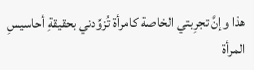هذا وإنَّ تجرِبتي الخاصة كامرأة تُزوِّدني بحقيقةِ أحاسيسِ المرأة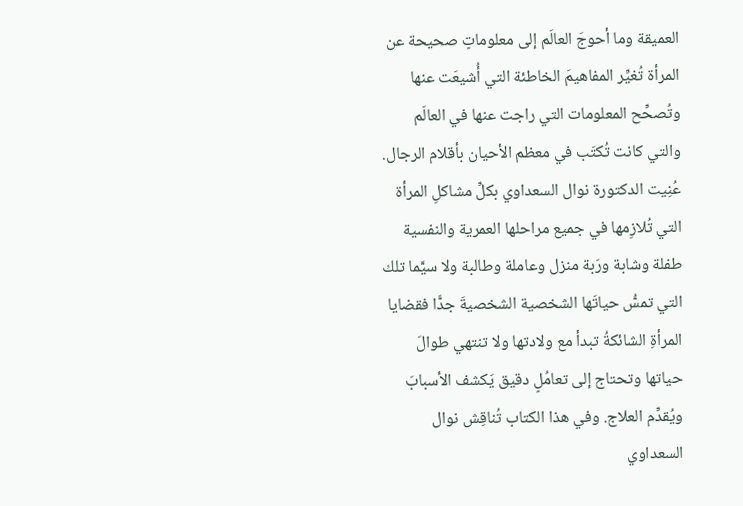العميقة وما أحوجَ العالَم إلى معلوماتٍ صحيحة عن المرأة تُغيِّر المفاهيمَ الخاطئة التي أُشيعَت عنها وتُصحِّح المعلومات التي راجت عنها في العالَم والتي كانت تُكتَب في معظم الأحيان بأقلام الرجال.
عُنِيت الدكتورة نوال السعداوي بكلِّ مشاكلِ المرأة التي تُلازِمها في جميع مراحلها العمرية والنفسية طفلة وشابة ورَبة منزل وعاملة وطالبة ولا سيَّما تلك التي تمسُّ حياتَها الشخصية الشخصيةَ جدًّا فقضايا المرأةِ الشائكةُ تبدأ مع ولادتها ولا تنتهي طوالَ حياتها وتحتاج إلى تعامُلٍ دقيق يَكشف الأسبابَ ويُقدِّم العلاج. وفي هذا الكتاب تُناقِش نوال السعداوي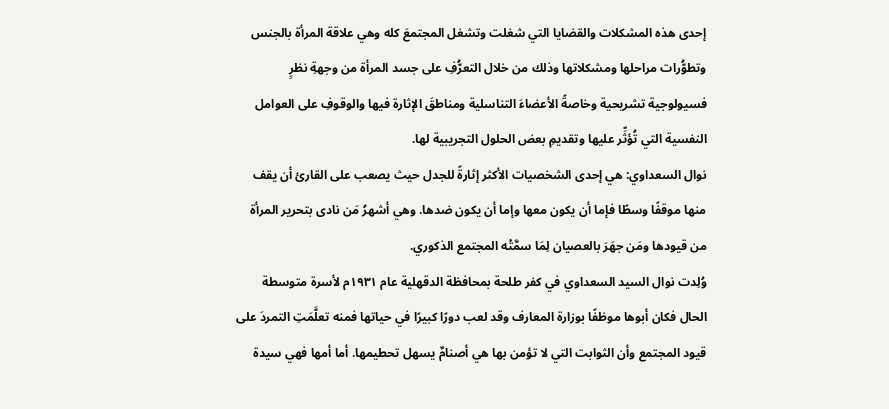إحدى هذه المشكلات والقضايا التي شغلت وتشغل المجتمعَ كله وهي علاقة المرأة بالجنس وتطوُّرات مراحلها ومشكلاتها وذلك من خلال التعرُّفِ على جسد المرأة من وجهةِ نظرٍ فسيولوجية تشريحية وخاصةً الأعضاءَ التناسلية ومناطقَ الإثارة فيها والوقوفِ على العوامل النفسية التي تُؤثِّر عليها وتقديمِ بعض الحلول التجريبية لها.
نوال السعداوي: هي إحدى الشخصيات الأكثر إثارةً للجدل حيث يصعب على القارئ أن يقف منها موقفًا وسطًا فإما أن يكون معها وإما أن يكون ضدها. وهي أشهرُ مَن نادى بتحرير المرأة من قيودها ومَن جهَرَ بالعصيان لِمَا سمَّتْه المجتمع الذكوري.
وُلِدت نوال السيد السعداوي في كفر طلحة بمحافظة الدقهلية عام ١٩٣١م لأسرة متوسطة الحال فكان أبوها موظفًا بوزارة المعارف وقد لعب دورًا كبيرًا في حياتها فمنه تعلَّمَتِ التمردَ على قيود المجتمع وأن الثوابت التي لا تؤمن بها هي أصنامٌ يسهل تحطيمها. أما أمها فهي سيدة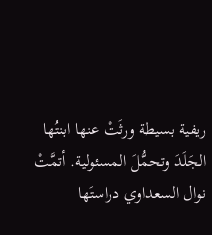ريفية بسيطة ورثَتْ عنها ابنتُها الجَلَدَ وتحمُّلَ المسئولية. أتمَّتْ نوال السعداوي دراستَها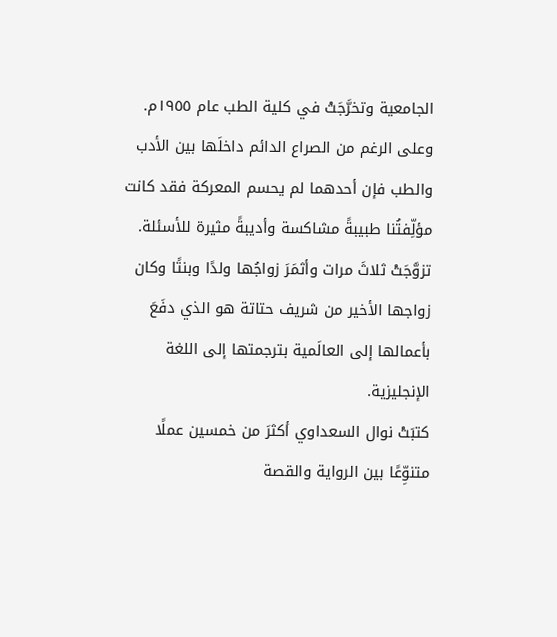الجامعية وتخرَّجَتْ في كلية الطب عام ١٩٥٥م. وعلى الرغم من الصراع الدائم داخلَها بين الأدب والطب فإن أحدهما لم يحسم المعركة فقد كانت مؤلِّفتُنا طبيبةً مشاكسة وأديبةً مثيرة للأسئلة. تزوَّجَتْ ثلاثَ مرات وأثمَرَ زواجُها ولدًا وبنتًا وكان زواجها الأخير من شريف حتاتة هو الذي دفَعَ بأعمالها إلى العالَمية بترجمتها إلى اللغة الإنجليزية.
كتبَتْ نوال السعداوي أكثرَ من خمسين عملًا متنوِّعًا بين الرواية والقصة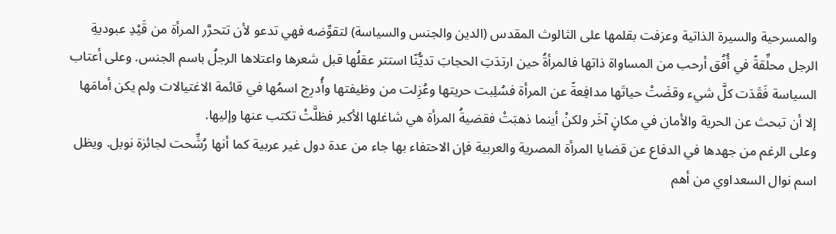والمسرحية والسيرة الذاتية وعزفت بقلمها على الثالوث المقدس (الدين والجنس والسياسة) لتقوِّضه فهي تدعو لأن تتحرَّر المرأة من قَيْدِ عبوديةِ الرجل محلِّقةً في أُفُق أرحب من المساواة ذاتها فالمرأةُ حين ارتدَتِ الحجابَ تديُّنًا استتر عقلُها قبل شعرها واعتلاها الرجلُ باسم الجنس. وعلى أعتاب السياسة فَقَدَت كلَّ شيء وقضَتْ حياتَها مدافِعةً عن المرأة فسُلِبت حريتها وعُزِلت من وظيفتها وأُدرِج اسمُها في قائمة الاغتيالات ولم يكن أمامَها إلا أن تبحث عن الحرية والأمان في مكانٍ آخَر ولكنْ أينما ذهبَتْ فقضيةُ المرأة هي شاغلها الأكبر فظلَّتْ تكتب عنها وإليها.
وعلى الرغم من جهدها في الدفاع عن قضايا المرأة المصرية والعربية فإن الاحتفاء بها جاء من عدة دول غير عربية كما أنها رُشِّحت لجائزة نوبل. ويظل اسم نوال السعداوي من أهم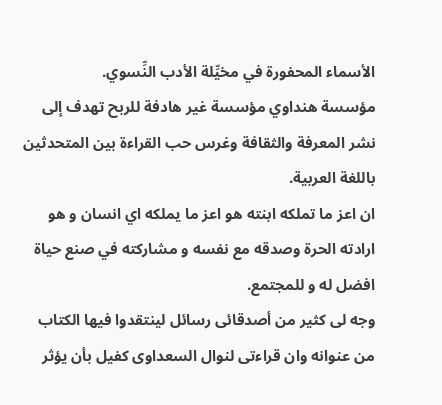الأسماء المحفورة في مخيِّلة الأدب النِّسوي.
مؤسسة هنداوي مؤسسة غير هادفة للربح تهدف إلى نشر المعرفة والثقافة وغرس حب القراءة بين المتحدثين باللغة العربية.
ان اعز ما تملكه ابنته هو اعز ما يملكه اي انسان و هو ارادته الحرة وصدقه مع نفسه و مشاركته في صنع حياة افضل له و للمجتمع.
وجه لى كثير من أصدقائى رسائل لينتقدوا فيها الكتاب من عنوانه وان قراءتى لنوال السعداوى كفيل بأن يؤثر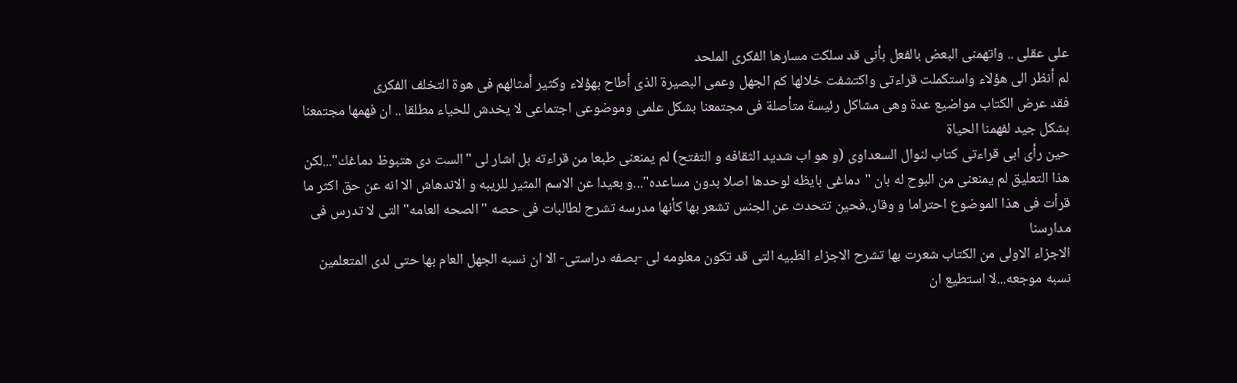على عقلى .. واتهمنى البعض بالفعل بأنى قد سلكت مسارها الفكرى الملحد
لم أنظر الى هؤلاء واستكملت قراءتى واكتشفت خلالها كم الجهل وعمى البصيرة الذى أطاح بهؤلاء وكثير أمثالهم فى هوة التخلف الفكرى
فقد عرض الكتاب مواضيع عدة وهى مشاكل رئيسة متأصلة فى مجتمعنا بشكل علمى وموضوعى اجتماعى لا يخدش للحياء مطلقا .. ان فهمها مجتمعنا بشكل جيد لفهمنا الحياة
حين رأى ابى قراءتى كتاب لنوال السعداوى (و هو اب شديد الثقافه و التفتح) لم يمنعنى طبعا من قراءته بل اشار لى "الست دى هتبوظ دماغك"...لكن هذا التعليق لم يمنعنى من البوح له بان "دماغى بايظه لوحدها اصلا بدون مساعده"...و بعيدا عن الاسم المثير للريبه و الاندهاش الا انه عن حق اكثر ما قرأت فى هذا الموضوع احتراما و وقار..فحين تتحدث عن الجنس تشعر بها كأنها مدرسه تشرح لطالبات فى حصه "الصحه العامه" التى لا تدرس فى مدارسنا
الاجزاء الاولى من الكتاب شعرت بها تشرح الاجزاء الطبيه التى قد تكون معلومه لى -بصفه دراستى- الا ان نسبه الجهل العام بها حتى لدى المتعلمين نسبه موجعه...لا استطيع ان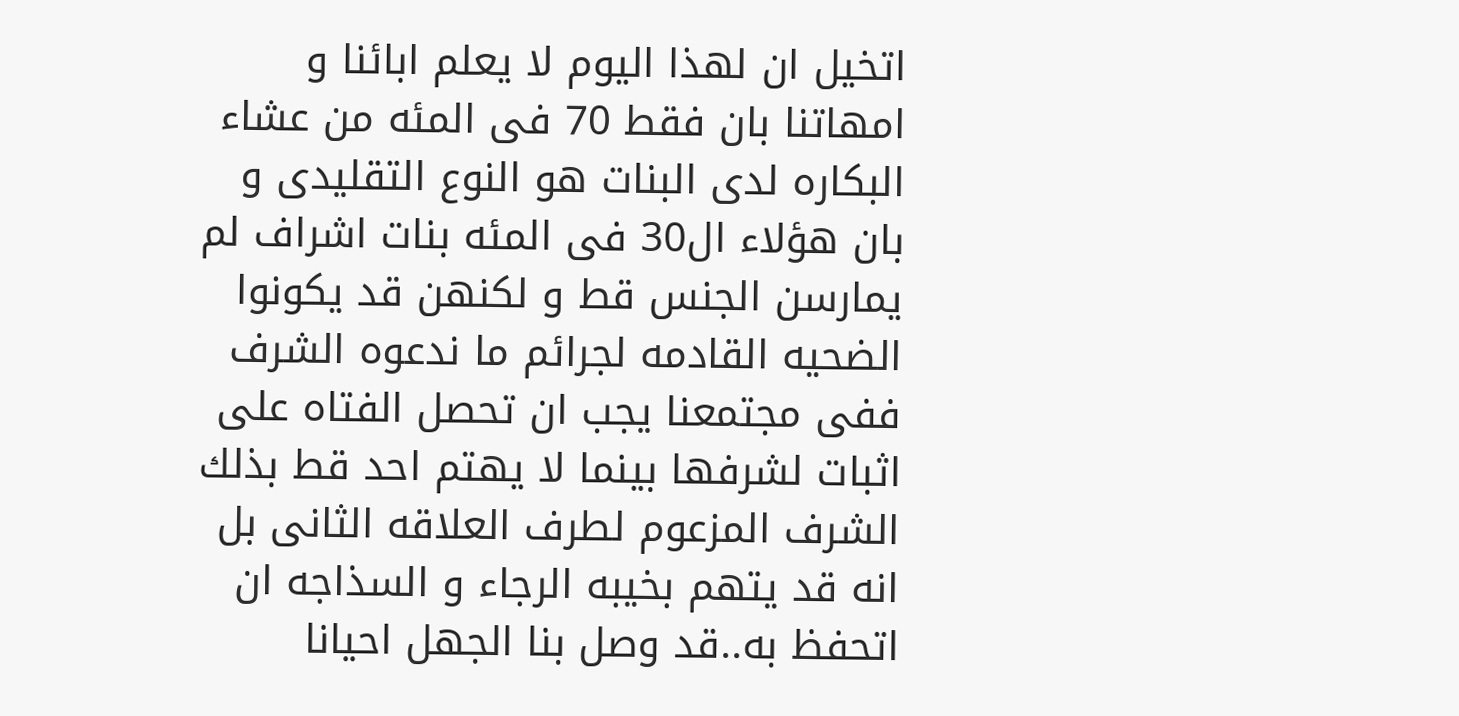اتخيل ان لهذا اليوم لا يعلم ابائنا و امهاتنا بان فقط 70 فى المئه من عشاء البكاره لدى البنات هو النوع التقليدى و بان هؤلاء ال30 فى المئه بنات اشراف لم يمارسن الجنس قط و لكنهن قد يكونوا الضحيه القادمه لجرائم ما ندعوه الشرف
ففى مجتمعنا يجب ان تحصل الفتاه على اثبات لشرفها بينما لا يهتم احد قط بذلك الشرف المزعوم لطرف العلاقه الثانى بل انه قد يتهم بخيبه الرجاء و السذاجه ان اتحفظ به..قد وصل بنا الجهل احيانا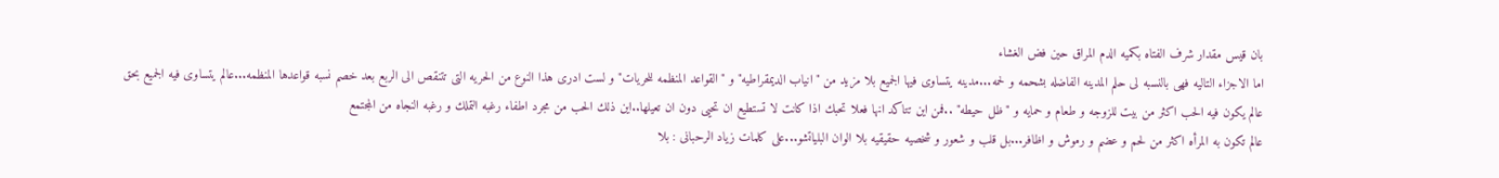بان قيس مقدار شرف الفتاه بكميه الدم المراق حين فض الغشاء
اما الاجزاء التاليه فهى بالنسبه لى حلم المدينه الفاضله بشحمه و لحمه...مدينه يتساوى فيها الجميع بلا مزيد من "انياب الديمقراطيه" و "القواعد المنظمه للحريات" و لست ادرى هذا النوع من الحريه التى تتنقص الى الربع بعد خصم نسبه قواعدها المنظمه...عالم يتساوى فيه الجميع بحق
عالم يكون فيه الحب اكثر من بيت للزوجه و طعام و حمايه و "ظل حيطه" ..فمن اين تتاكد انها فعلا تحبك اذا كانت لا تستطيع ان تحيى دون ان تعيلها..اين ذلك الحب من مجرد اطفاء رغبه التملك و رغبه النجاه من المجتمع
عالم تكون به المرأه اكثر من لحم و عضم و رموش و اظافر...بل قلب و شعور و شخصيه حقيقيه بلا الوان البلياتشو...على كلمات زياد الرحبانى : بلا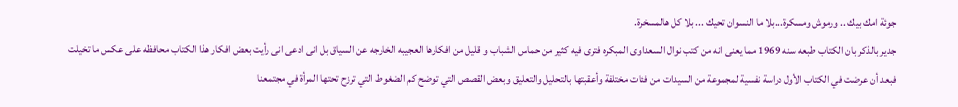جوئة امك بيك .. ورموش ومسكرة...بلا ما النسوان تحيك ... بلا كل هالمسخرة.
جدير بالذكر بان الكتاب طبعه سنه 1969 مما يعنى انه من كتب نوال السعداوى المبكره فترى فيه كثير من حماس الشباب و قليل من افكارها العجيبه الخارجه عن السياق بل انى ادعى انى رأيت بعض افكار هذا الكتاب محافظه على عكس ما تخيلت
فبعد أن عرضت في الكتاب الأول دراسة نفسية لمجموعة من السيدات من فئات مختلفة وأعقبتها بالتحليل والتعليق وبعض القصص التي توضح كم الضغوط التي ترزح تحتها المرأة في مجتمعنا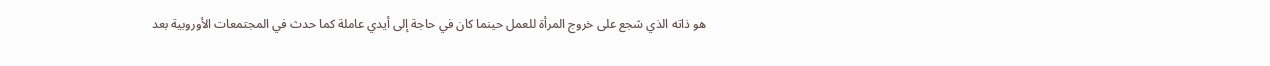هو ذاته الذي شجع على خروج المرأة للعمل حينما كان في حاجة إلى أيدي عاملة كما حدث في المجتمعات الأوروبية بعد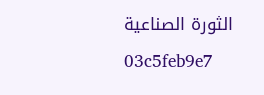الثورة الصناعية
03c5feb9e7